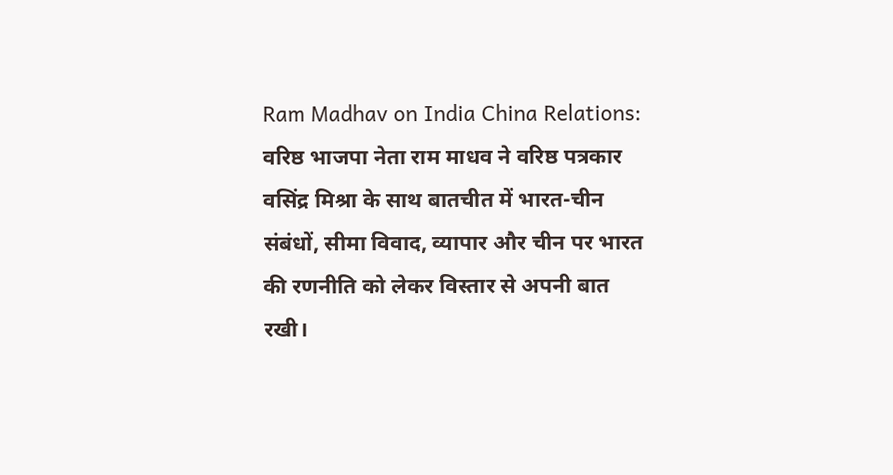Ram Madhav on India China Relations: वरिष्ठ भाजपा नेता राम माधव ने वरिष्ठ पत्रकार वसिंद्र मिश्रा के साथ बातचीत में भारत-चीन संबंधों, सीमा विवाद, व्यापार और चीन पर भारत की रणनीति को लेकर विस्तार से अपनी बात रखी।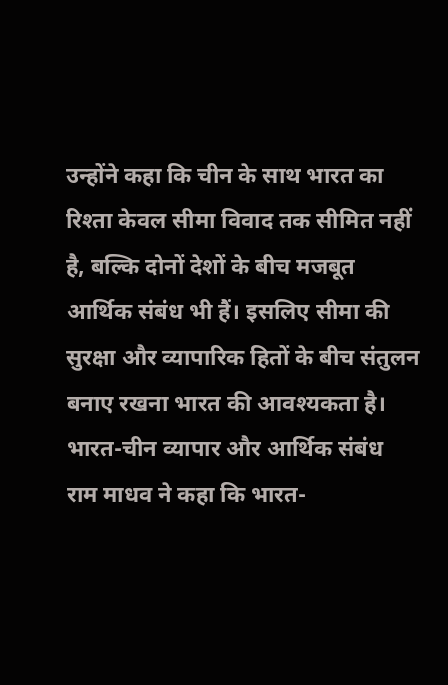उन्होंने कहा कि चीन के साथ भारत का रिश्ता केवल सीमा विवाद तक सीमित नहीं है, बल्कि दोनों देशों के बीच मजबूत आर्थिक संबंध भी हैं। इसलिए सीमा की सुरक्षा और व्यापारिक हितों के बीच संतुलन बनाए रखना भारत की आवश्यकता है।
भारत-चीन व्यापार और आर्थिक संबंध
राम माधव ने कहा कि भारत-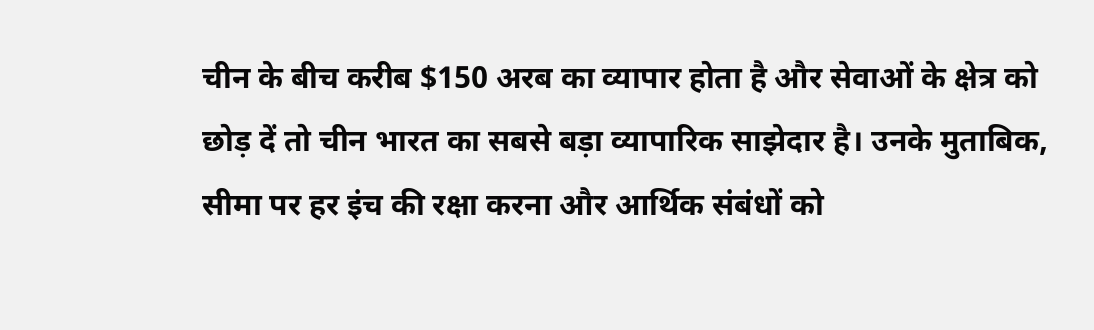चीन के बीच करीब $150 अरब का व्यापार होता है और सेवाओं के क्षेत्र को छोड़ दें तो चीन भारत का सबसे बड़ा व्यापारिक साझेदार है। उनके मुताबिक, सीमा पर हर इंच की रक्षा करना और आर्थिक संबंधों को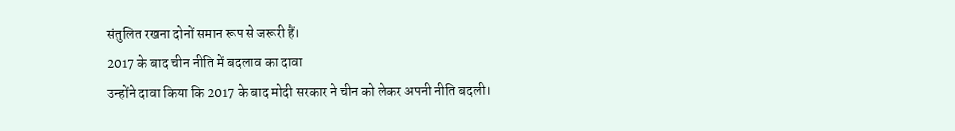संतुलित रखना दोनों समान रूप से जरूरी हैं।
2017 के बाद चीन नीति में बदलाव का दावा
उन्होंने दावा किया कि 2017 के बाद मोदी सरकार ने चीन को लेकर अपनी नीति बदली।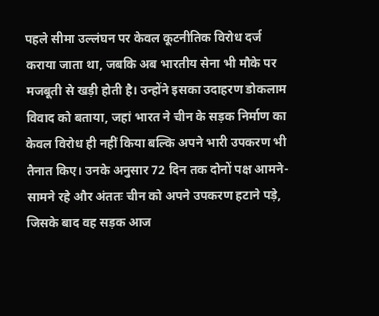पहले सीमा उल्लंघन पर केवल कूटनीतिक विरोध दर्ज कराया जाता था, जबकि अब भारतीय सेना भी मौके पर मजबूती से खड़ी होती है। उन्होंने इसका उदाहरण डोकलाम विवाद को बताया, जहां भारत ने चीन के सड़क निर्माण का केवल विरोध ही नहीं किया बल्कि अपने भारी उपकरण भी तैनात किए। उनके अनुसार 72 दिन तक दोनों पक्ष आमने-सामने रहे और अंततः चीन को अपने उपकरण हटाने पड़े, जिसके बाद वह सड़क आज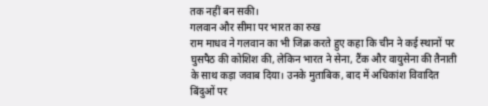तक नहीं बन सकी।
गलवान और सीमा पर भारत का रुख
राम माधव ने गलवान का भी जिक्र करते हुए कहा कि चीन ने कई स्थानों पर घुसपैठ की कोशिश की, लेकिन भारत ने सेना, टैंक और वायुसेना की तैनाती के साथ कड़ा जवाब दिया। उनके मुताबिक, बाद में अधिकांश विवादित बिंदुओं पर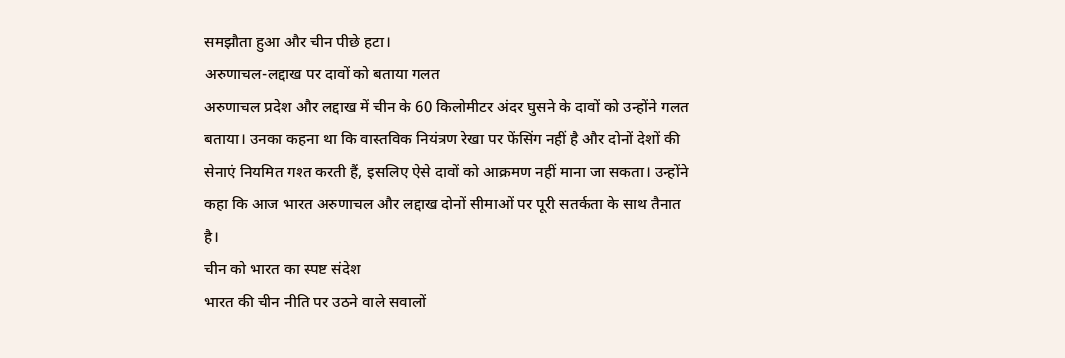समझौता हुआ और चीन पीछे हटा।
अरुणाचल-लद्दाख पर दावों को बताया गलत
अरुणाचल प्रदेश और लद्दाख में चीन के 60 किलोमीटर अंदर घुसने के दावों को उन्होंने गलत बताया। उनका कहना था कि वास्तविक नियंत्रण रेखा पर फेंसिंग नहीं है और दोनों देशों की सेनाएं नियमित गश्त करती हैं, इसलिए ऐसे दावों को आक्रमण नहीं माना जा सकता। उन्होंने कहा कि आज भारत अरुणाचल और लद्दाख दोनों सीमाओं पर पूरी सतर्कता के साथ तैनात है।
चीन को भारत का स्पष्ट संदेश
भारत की चीन नीति पर उठने वाले सवालों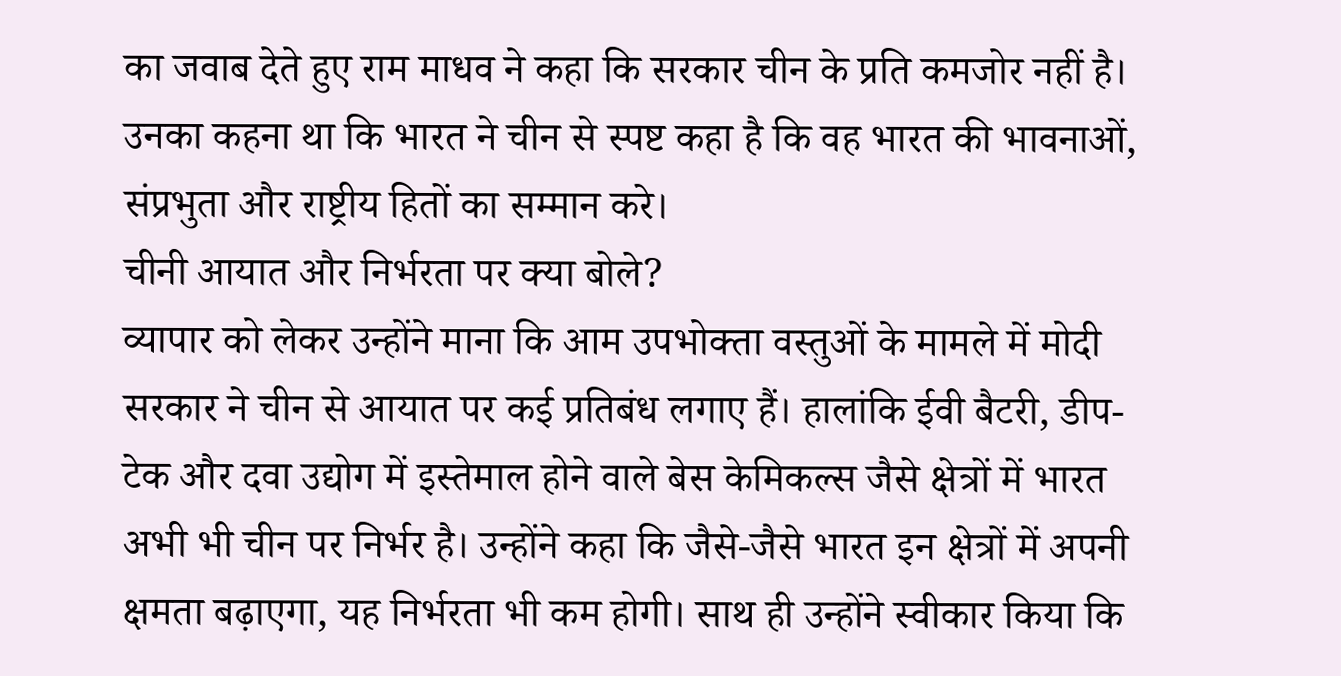का जवाब देते हुए राम माधव ने कहा कि सरकार चीन के प्रति कमजोर नहीं है। उनका कहना था कि भारत ने चीन से स्पष्ट कहा है कि वह भारत की भावनाओं, संप्रभुता और राष्ट्रीय हितों का सम्मान करे।
चीनी आयात और निर्भरता पर क्या बोले?
व्यापार को लेकर उन्होंने माना कि आम उपभोक्ता वस्तुओं के मामले में मोदी सरकार ने चीन से आयात पर कई प्रतिबंध लगाए हैं। हालांकि ईवी बैटरी, डीप-टेक और दवा उद्योग में इस्तेमाल होने वाले बेस केमिकल्स जैसे क्षेत्रों में भारत अभी भी चीन पर निर्भर है। उन्होंने कहा कि जैसे-जैसे भारत इन क्षेत्रों में अपनी क्षमता बढ़ाएगा, यह निर्भरता भी कम होगी। साथ ही उन्होंने स्वीकार किया कि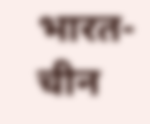भारत-चीन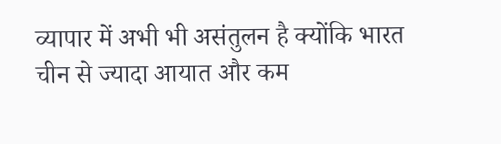व्यापार में अभी भी असंतुलन है क्योंकि भारत चीन से ज्यादा आयात और कम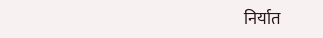निर्यात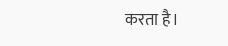करता है।